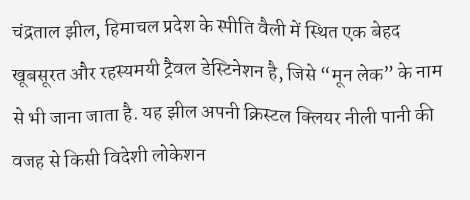चंद्रताल झील, हिमाचल प्रदेश के स्पीति वैली में स्थित एक बेहद खूबसूरत और रहस्यमयी ट्रैवल डेस्टिनेशन है, जिसे “मून लेक” के नाम से भी जाना जाता है. यह झील अपनी क्रिस्टल क्लियर नीली पानी की वजह से किसी विदेशी लोकेशन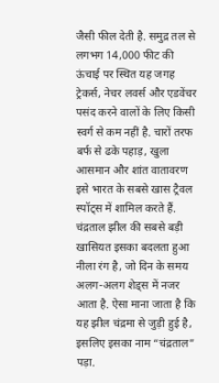जैसी फील देती है. समुद्र तल से लगभग 14,000 फीट की ऊंचाई पर स्थित यह जगह ट्रेकर्स, नेचर लवर्स और एडवेंचर पसंद करने वालों के लिए किसी स्वर्ग से कम नहीं है. चारों तरफ बर्फ से ढके पहाड़, खुला आसमान और शांत वातावरण इसे भारत के सबसे खास ट्रैवल स्पॉट्स में शामिल करते हैं.
चंद्रताल झील की सबसे बड़ी खासियत इसका बदलता हुआ नीला रंग है, जो दिन के समय अलग-अलग शेड्स में नजर आता है. ऐसा माना जाता है कि यह झील चंद्रमा से जुड़ी हुई है, इसलिए इसका नाम “चंद्रताल” पड़ा.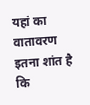यहां का वातावरण इतना शांत है कि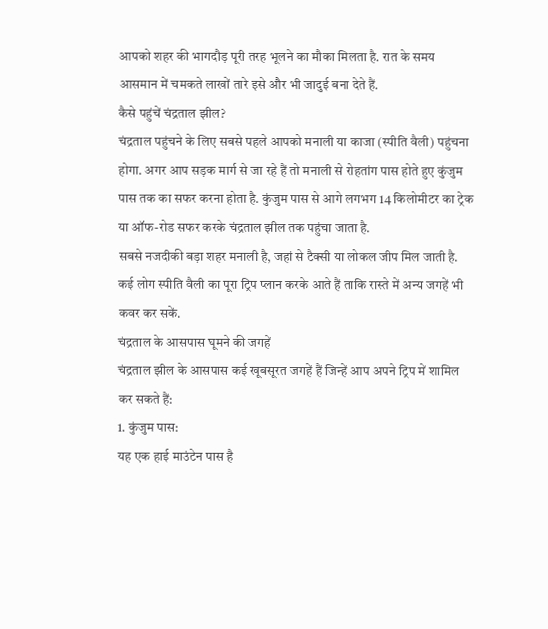आपको शहर की भागदौड़ पूरी तरह भूलने का मौका मिलता है. रात के समय आसमान में चमकते लाखों तारे इसे और भी जादुई बना देते हैं.
कैसे पहुंचें चंद्रताल झील?
चंद्रताल पहुंचने के लिए सबसे पहले आपको मनाली या काजा (स्पीति वैली) पहुंचना होगा. अगर आप सड़क मार्ग से जा रहे हैं तो मनाली से रोहतांग पास होते हुए कुंजुम पास तक का सफर करना होता है. कुंजुम पास से आगे लगभग 14 किलोमीटर का ट्रेक या ऑफ-रोड सफर करके चंद्रताल झील तक पहुंचा जाता है.
सबसे नजदीकी बड़ा शहर मनाली है, जहां से टैक्सी या लोकल जीप मिल जाती है. कई लोग स्पीति वैली का पूरा ट्रिप प्लान करके आते हैं ताकि रास्ते में अन्य जगहें भी कवर कर सकें.
चंद्रताल के आसपास घूमने की जगहें
चंद्रताल झील के आसपास कई खूबसूरत जगहें हैं जिन्हें आप अपने ट्रिप में शामिल कर सकते हैं:
1. कुंजुम पास:
यह एक हाई माउंटेन पास है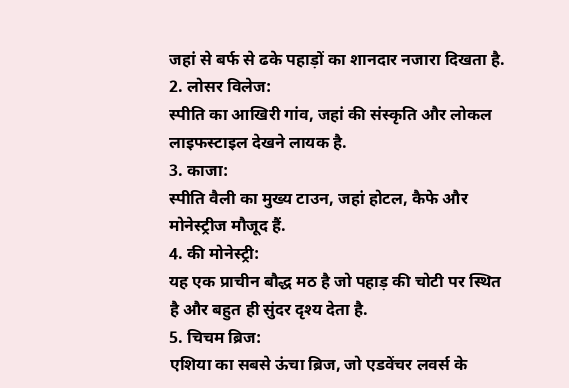जहां से बर्फ से ढके पहाड़ों का शानदार नजारा दिखता है.
2. लोसर विलेज:
स्पीति का आखिरी गांव, जहां की संस्कृति और लोकल लाइफस्टाइल देखने लायक है.
3. काजा:
स्पीति वैली का मुख्य टाउन, जहां होटल, कैफे और मोनेस्ट्रीज मौजूद हैं.
4. की मोनेस्ट्री:
यह एक प्राचीन बौद्ध मठ है जो पहाड़ की चोटी पर स्थित है और बहुत ही सुंदर दृश्य देता है.
5. चिचम ब्रिज:
एशिया का सबसे ऊंचा ब्रिज, जो एडवेंचर लवर्स के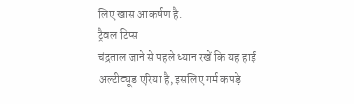लिए खास आकर्षण है.
ट्रैवल टिप्स
चंद्रताल जाने से पहले ध्यान रखें कि यह हाई अल्टीट्यूड एरिया है, इसलिए गर्म कपड़े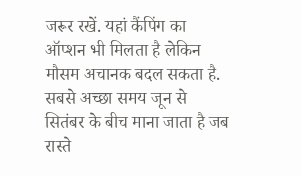जरूर रखें. यहां कैंपिंग का ऑप्शन भी मिलता है लेकिन मौसम अचानक बदल सकता है. सबसे अच्छा समय जून से सितंबर के बीच माना जाता है जब रास्ते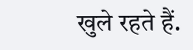खुले रहते हैं.